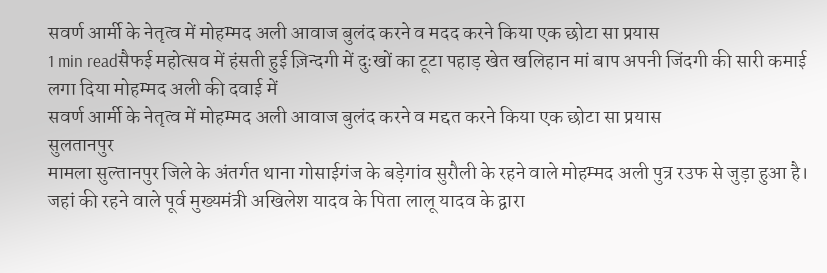सवर्ण आर्मी के नेतृत्व में मोहम्मद अली आवाज बुलंद करने व मदद करने किया एक छोटा सा प्रयास
1 min readसैफई महोत्सव में हंसती हुई ज़िन्दगी में दुःखों का टूटा पहाड़ खेत खलिहान मां बाप अपनी जिंदगी की सारी कमाई लगा दिया मोहम्मद अली की दवाई में
सवर्ण आर्मी के नेतृत्व में मोहम्मद अली आवाज बुलंद करने व मद्दत करने किया एक छोटा सा प्रयास
सुलतानपुर
मामला सुल्तानपुर जिले के अंतर्गत थाना गोसाईगंज के बड़ेगांव सुरौली के रहने वाले मोहम्मद अली पुत्र रउफ से जुड़ा हुआ है। जहां की रहने वाले पूर्व मुख्यमंत्री अखिलेश यादव के पिता लालू यादव के द्वारा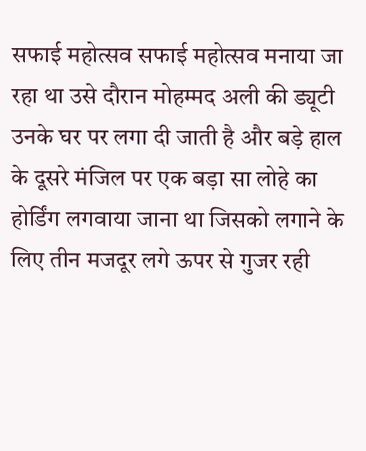सफाई महोत्सव सफाई महोत्सव मनाया जा रहा था उसे दौरान मोहम्मद अली की ड्यूटी उनके घर पर लगा दी जाती है और बड़े हाल के दूसरे मंजिल पर एक बड़ा सा लोहे का होर्डिंग लगवाया जाना था जिसको लगाने के लिए तीन मजदूर लगे ऊपर से गुजर रही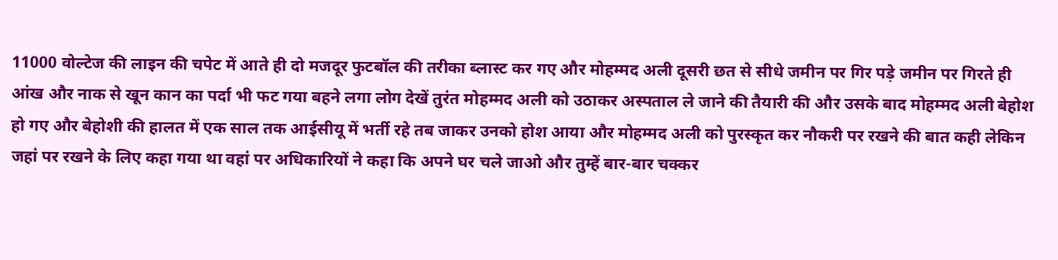11000 वोल्टेज की लाइन की चपेट में आते ही दो मजदूर फुटबॉल की तरीका ब्लास्ट कर गए और मोहम्मद अली दूसरी छत से सीधे जमीन पर गिर पड़े जमीन पर गिरते ही आंख और नाक से खून कान का पर्दा भी फट गया बहने लगा लोग देखें तुरंत मोहम्मद अली को उठाकर अस्पताल ले जाने की तैयारी की और उसके बाद मोहम्मद अली बेहोश हो गए और बेहोशी की हालत में एक साल तक आईसीयू में भर्ती रहे तब जाकर उनको होश आया और मोहम्मद अली को पुरस्कृत कर नौकरी पर रखने की बात कही लेकिन जहां पर रखने के लिए कहा गया था वहां पर अधिकारियों ने कहा कि अपने घर चले जाओ और तुम्हें बार-बार चक्कर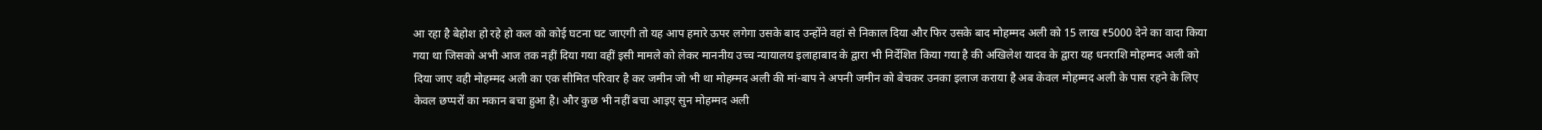आ रहा है बेहोश हो रहे हो कल को कोई घटना घट जाएगी तो यह आप हमारे ऊपर लगेगा उसके बाद उन्होंने वहां से निकाल दिया और फिर उसके बाद मोहम्मद अली को 15 लाख ₹5000 देने का वादा किया गया था जिसको अभी आज तक नहीं दिया गया वहीं इसी मामले को लेकर माननीय उच्च न्यायालय इलाहाबाद के द्वारा भी निर्देशित किया गया है की अखिलेश यादव के द्वारा यह धनराशि मोहम्मद अली को दिया जाए वही मोहम्मद अली का एक सीमित परिवार है कर जमीन जो भी था मोहम्मद अली की मां-बाप ने अपनी जमीन को बेचकर उनका इलाज कराया है अब केवल मोहम्मद अली के पास रहने के लिए केवल छप्परों का मकान बचा हुआ है। और कुछ भी नहीं बचा आइए सुन मोहम्मद अली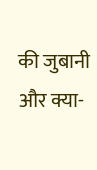की जुबानी और क्या-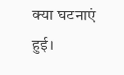क्या घटनाएं हुई।